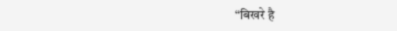“बिखरे है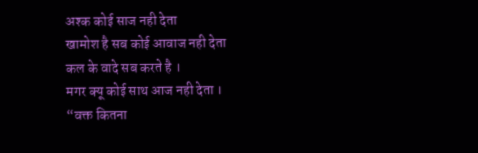अश्क कोई साज नही देता
खामोश है सब कोई आवाज नही देता
कल के वादे सब करते है ।
मगर क्यू कोई साथ आज नही देता ।
“वक्त कितना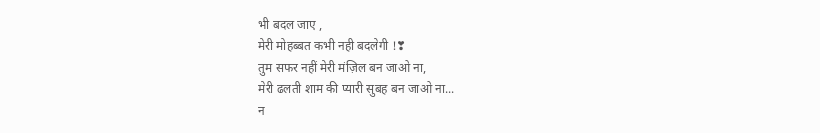भी बदल जाए ,
मेरी मोहब्बत कभी नही बदलेगी !❣
तुम सफर नहीं मेरी मंज़िल बन जाओ ना,
मेरी ढलती शाम की प्यारी सुबह बन जाओ ना...
न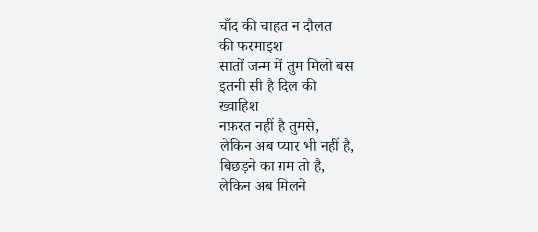चाँद की चाहत न दौलत
की फरमाइश
सातों जन्म में तुम मिलो बस
इतनी सी है दिल की
ख्वाहिश
नफ़रत नहीं है तुमसे,
लेकिन अब प्यार भी नहीं है,
बिछड़ने का ग़म तो है,
लेकिन अब मिलने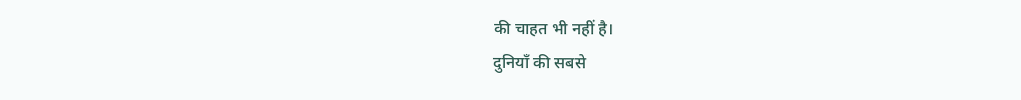की चाहत भी नहीं है।
दुनियाँ की सबसे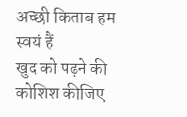अच्छी किताब हम स्वयं हैं
खुद को पढ़ने की कोशिश कीजिए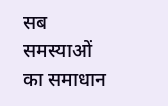सब समस्याओं का समाधान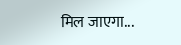मिल जाएगा...